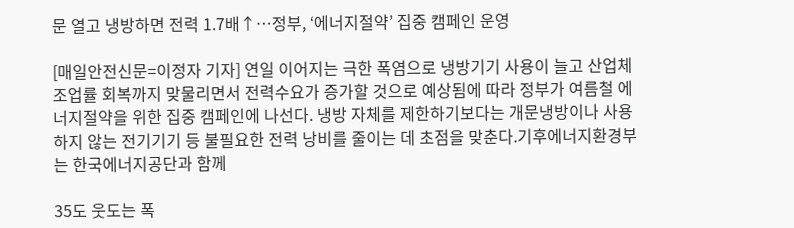문 열고 냉방하면 전력 1.7배↑…정부, ‘에너지절약’ 집중 캠페인 운영

[매일안전신문=이정자 기자] 연일 이어지는 극한 폭염으로 냉방기기 사용이 늘고 산업체 조업률 회복까지 맞물리면서 전력수요가 증가할 것으로 예상됨에 따라 정부가 여름철 에너지절약을 위한 집중 캠페인에 나선다. 냉방 자체를 제한하기보다는 개문냉방이나 사용하지 않는 전기기기 등 불필요한 전력 낭비를 줄이는 데 초점을 맞춘다.기후에너지환경부는 한국에너지공단과 함께

35도 웃도는 폭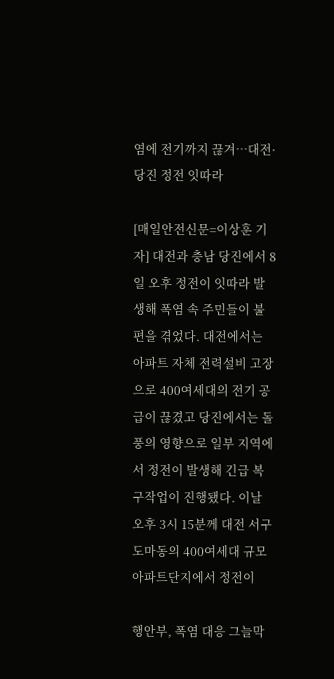염에 전기까지 끊겨…대전·당진 정전 잇따라

[매일안전신문=이상훈 기자] 대전과 충남 당진에서 8일 오후 정전이 잇따라 발생해 폭염 속 주민들이 불편을 겪었다. 대전에서는 아파트 자체 전력설비 고장으로 400여세대의 전기 공급이 끊겼고 당진에서는 돌풍의 영향으로 일부 지역에서 정전이 발생해 긴급 복구작업이 진행됐다. 이날 오후 3시 15분께 대전 서구 도마동의 400여세대 규모 아파트단지에서 정전이

행안부, 폭염 대응 그늘막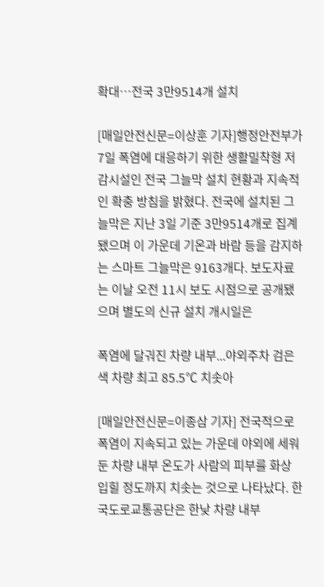확대…전국 3만9514개 설치

[매일안전신문=이상훈 기자]행정안전부가 7일 폭염에 대응하기 위한 생활밀착형 저감시설인 전국 그늘막 설치 현황과 지속적인 확충 방침을 밝혔다. 전국에 설치된 그늘막은 지난 3일 기준 3만9514개로 집계됐으며 이 가운데 기온과 바람 등을 감지하는 스마트 그늘막은 9163개다. 보도자료는 이날 오전 11시 보도 시점으로 공개됐으며 별도의 신규 설치 개시일은

폭염에 달궈진 차량 내부...야외주차 검은색 차량 최고 85.5℃ 치솟아

[매일안전신문=이종삼 기자] 전국적으로 폭염이 지속되고 있는 가운데 야외에 세워둔 차량 내부 온도가 사람의 피부를 화상 입힐 정도까지 치솟는 것으로 나타났다. 한국도로교통공단은 한낮 차량 내부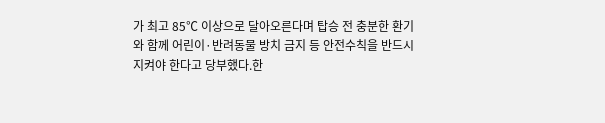가 최고 85℃ 이상으로 달아오른다며 탑승 전 충분한 환기와 함께 어린이·반려동물 방치 금지 등 안전수칙을 반드시 지켜야 한다고 당부했다.한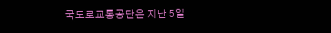국도로교통공단은 지난 5일